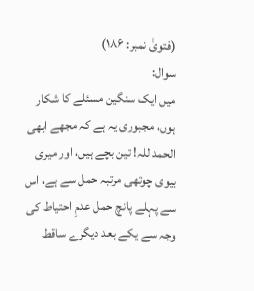(فتویٰ نمبر: ۱۸۶)
سوال:
میں ایک سنگین مسئلے کا شکار ہوں، مجبوری یہ ہے کہ مجھے ابھی الحمد للہ! تین بچے ہیں، اور میری بیوی چوتھی مرتبہ حمل سے ہے، اس سے پہلے پانچ حمل عدمِ احتیاط کی وجہ سے یکے بعد دیگرے ساقط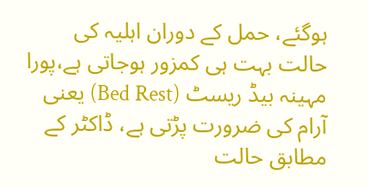ہوگئے، حمل کے دوران اہلیہ کی حالت بہت ہی کمزور ہوجاتی ہے،پورا مہینہ بیڈ ریسٹ (Bed Rest) یعنی آرام کی ضرورت پڑتی ہے، ڈاکٹر کے مطابق حالت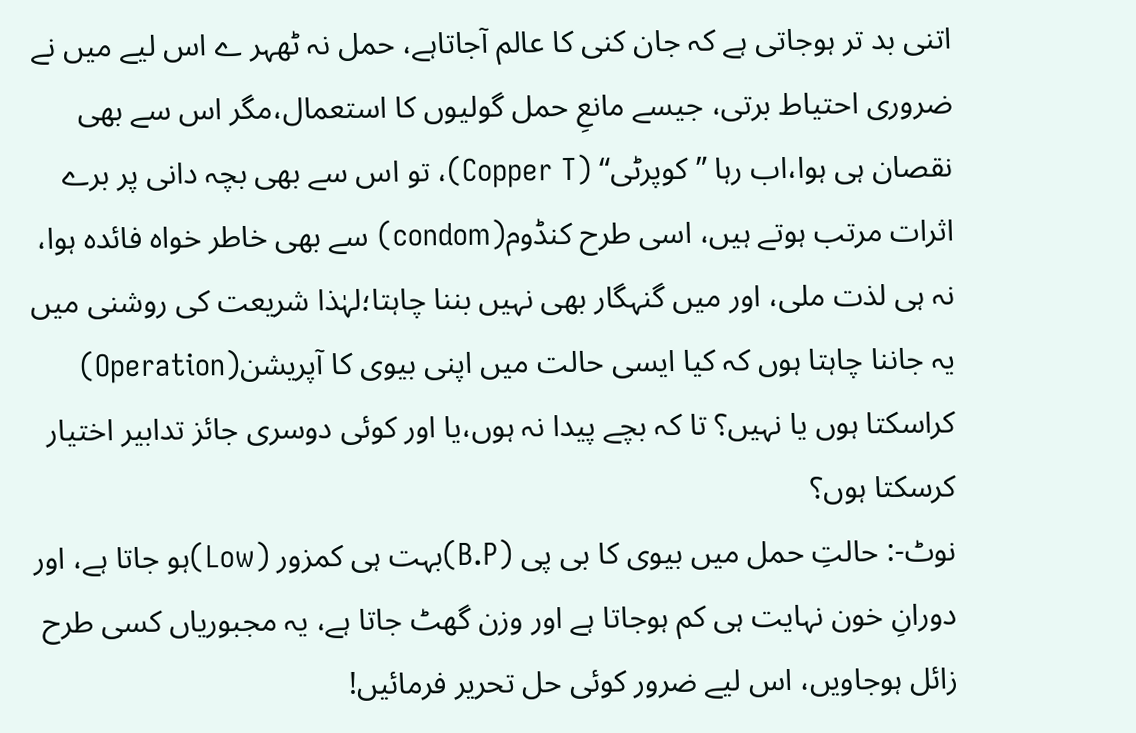اتنی بد تر ہوجاتی ہے کہ جان کنی کا عالم آجاتاہے، حمل نہ ٹھہر ے اس لیے میں نے ضروری احتیاط برتی، جیسے مانعِ حمل گولیوں کا استعمال،مگر اس سے بھی نقصان ہی ہوا،اب رہا ”کوپرٹی“ (Copper T)، تو اس سے بھی بچہ دانی پر برے اثرات مرتب ہوتے ہیں، اسی طرح کنڈوم(condom) سے بھی خاطر خواہ فائدہ ہوا، نہ ہی لذت ملی، اور میں گنہگار بھی نہیں بننا چاہتا؛لہٰذا شریعت کی روشنی میں یہ جاننا چاہتا ہوں کہ کیا ایسی حالت میں اپنی بیوی کا آپریشن(Operation) کراسکتا ہوں یا نہیں؟ تا کہ بچے پیدا نہ ہوں،یا اور کوئی دوسری جائز تدابیر اختیار کرسکتا ہوں؟
نوٹ-: حالتِ حمل میں بیوی کا بی پی (B.P)بہت ہی کمزور (Low)ہو جاتا ہے، اور دورانِ خون نہایت ہی کم ہوجاتا ہے اور وزن گھٹ جاتا ہے، یہ مجبوریاں کسی طرح زائل ہوجاویں، اس لیے ضرور کوئی حل تحریر فرمائیں!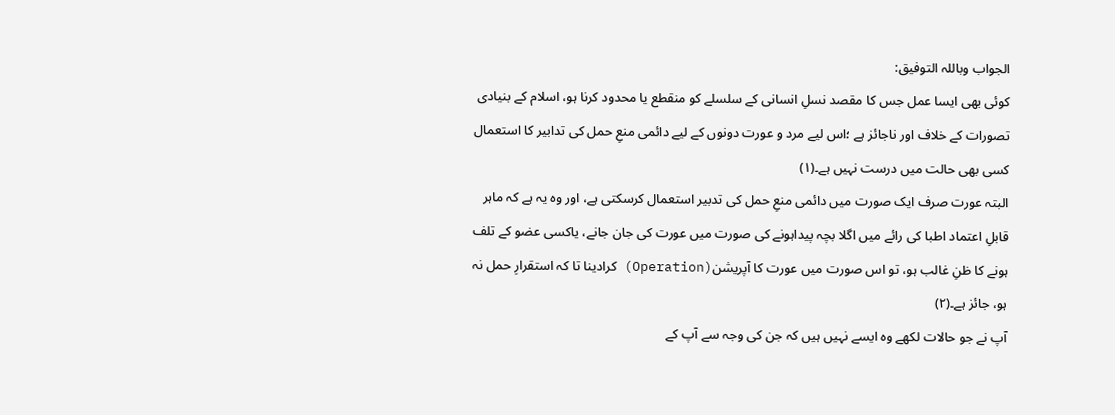الجواب وباللہ التوفیق:
کوئی بھی ایسا عمل جس کا مقصد نسلِ انسانی کے سلسلے کو منقطع یا محدود کرنا ہو، اسلام کے بنیادی تصورات کے خلاف اور ناجائز ہے ؛اس لیے مرد و عورت دونوں کے لیے دائمی منعِ حمل کی تدابیر کا استعمال کسی بھی حالت میں درست نہیں ہے۔(۱)
البتہ عورت صرف ایک صورت میں دائمی منعِ حمل کی تدبیر استعمال کرسکتی ہے، اور وہ یہ ہے کہ ماہر قابلِ اعتماد اطبا کی رائے میں اگلا بچہ پیداہونے کی صورت میں عورت کی جان جانے، یاکسی عضو کے تلف ہونے کا ظنِ غالب ہو، تو اس صورت میں عورت کا آپریشن(Operation) کرادینا تا کہ استقرارِ حمل نہ ہو، جائز ہے۔(۲)
آپ نے جو حالات لکھے وہ ایسے نہیں ہیں کہ جن کی وجہ سے آپ کے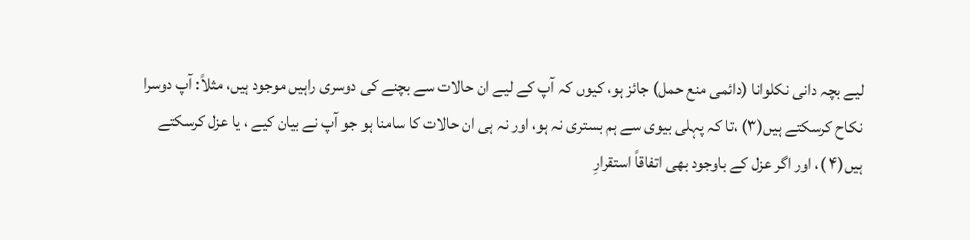لیے بچہ دانی نکلوانا (دائمی منع حمل) جائز ہو، کیوں کہ آپ کے لیے ان حالات سے بچنے کی دوسری راہیں موجود ہیں، مثلاً: آپ دوسرا نکاح کرسکتے ہیں(۳) ،تا کہ پہلی بیوی سے ہم بستری نہ ہو، اور نہ ہی ان حالات کا سامنا ہو جو آپ نے بیان کیے ، یا عزل کرسکتے ہیں(۴ )، اور اگر عزل کے باوجود بھی اتفاقاً استقرارِ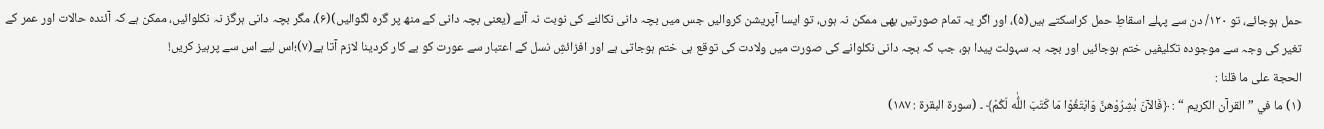حمل ہوجائے، تو ۱۲۰/ دن سے پہلے اسقاطِ حمل کراسکتے ہیں(۵)، اور اگر یہ تمام صورتیں بھی ممکن نہ ہوں، تو ایسا آپریشن کروالیں جس میں بچہ دانی نکالنے کی نوبت نہ آئے (یعنی بچہ دانی کے منھ پر گرہ لگوالیں)(۶)، مگر بچہ دانی ہرگز نہ نکلوائیں، ممکن ہے کہ آئندہ حالات اور عمر کے تغیر کی وجہ سے موجودہ تکلیفیں ختم ہوجائیں اور بچہ بہ سہولت پیدا ہو، جب کہ بچہ دانی نکلوانے کی صورت میں ولادت کی توقع ہی ختم ہوجاتی ہے اور افزائشِ نسل کے اعتبار سے عورت کو بے کار کردینا لازم آتا ہے(۷)؛اس لیے اس سے پرہیز کریں!
الحجة علی ما قلنا :
(۱) ما في ” القرآن الکریم “ : ﴿فَالآنَ بٰشِرُوْهنَّ وَابْتَغُوْا مَا کَتَبَ اللُّٰه لَکُمْ﴾ ۔ (سورة البقرة : ۱۸۷)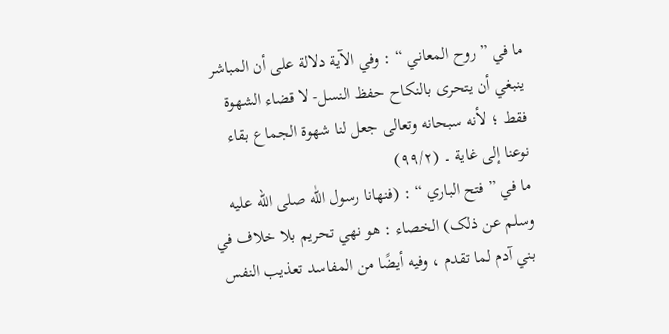ما في ” روح المعاني “ : وفي الآیة دلالة علی أن المباشر ینبغي أن یتحری بالنکاح حفظ النسل- لا قضاء الشهوة فقط ؛ لأنه سبحانه وتعالی جعل لنا شهوة الجماع بقاء نوعنا إلی غایة ۔ (۹۹/۲)
ما في ” فتح الباري “ : (فنهانا رسول اللّٰه صلى الله عليه وسلم عن ذلک) الخصاء : هو نهي تحریم بلا خلاف في بني آدم لما تقدم ، وفیه أیضًا من المفاسد تعذیب النفس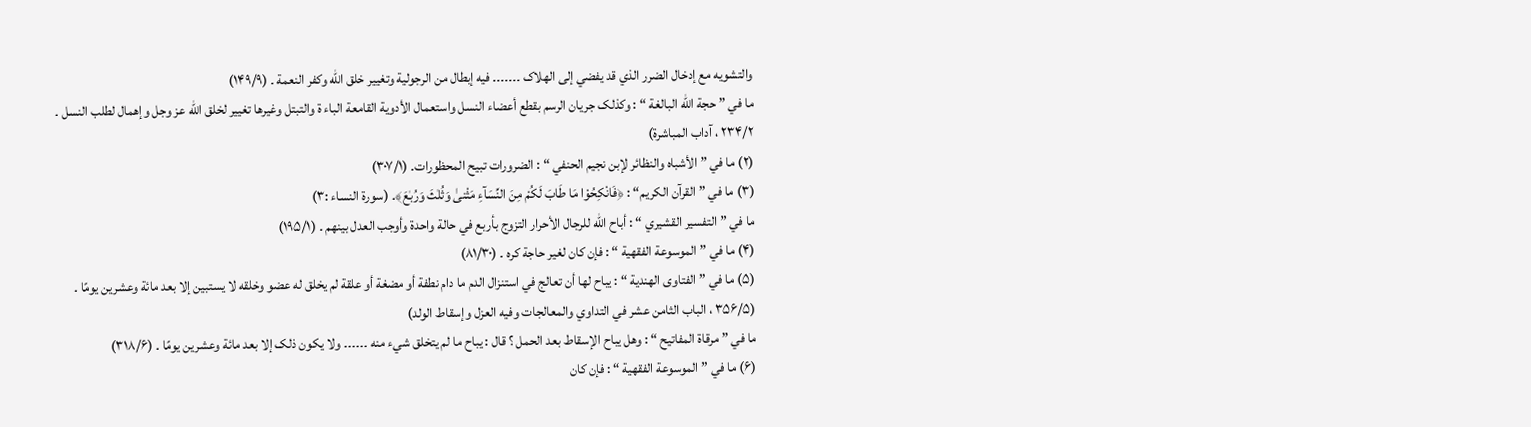والتشویه مع إدخال الضرر الذي قد یفضي إلی الهلاک ۔۔۔۔۔۔۔ فیه إبطال من الرجولیة وتغییر خلق اللّٰه وکفر النعمة ۔ (۱۴۹/۹)
ما في ” حجة اللّٰه البالغة “ : وکذلک جریان الرسم بقطع أعضاء النسل واستعمال الأدویة القامعة الباء ة والتبتل وغیرها تغییر لخلق اللّٰه عز وجل وإهمال لطلب النسل ۔
۲۳۴/۲ ، آداب المباشرة)
(۲) ما في ” الأشباه والنظائر لإبن نجیم الحنفي “ : الضرورات تبیح المحظورات۔ (۳۰۷/۱)
(۳) ما في ” القرآن الکریم“ : ﴿فَانْکِحُوْا مَا طَابَ لَکُمْ مِنَ النِّسَآءِ مَثْنیٰ وَثُلٰثَ وَرُبٰعَ﴾۔ (سورة النساء :۳)
ما في ” التفسیر القشیري “ : أباح اللّٰه للرجال الأحرار التزوج بأربع في حالة واحدة وأوجب العدل بینهم ۔ (۱۹۵/۱)
(۴) ما في ” الموسوعة الفقهیة “ : فإن کان لغیر حاجة کره ۔ (۸۱/۳۰)
(۵) ما في ” الفتاوی الهندیة “ : یباح لها أن تعالج في استنزال الدم ما دام نطفة أو مضغة أو علقة لم یخلق له عضو وخلقه لا یستبین إلا بعد مائة وعشرین یومًا ۔
(۳۵۶/۵ ، الباب الثامن عشر في التداوي والمعالجات وفیه العزل وإسقاط الولد)
ما في ” مرقاة المفاتیح “ : وهل یباح الإسقاط بعد الحمل ؟ قال : یباح ما لم یتخلق شيء منه ۔۔۔۔۔۔ ولا یکون ذلک إلا بعد مائة وعشرین یومًا ۔ (۳۱۸/۶)
(۶) ما في ” الموسوعة الفقهیة “ : فإن کان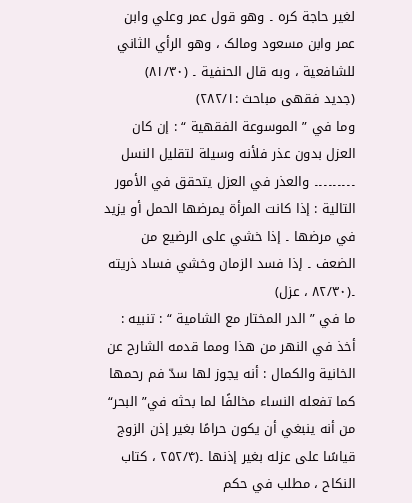لغیر حاجة کره ۔ وهو قول عمر وعلي وابن عمر وابن مسعود ومالک ، وهو الرأي الثاني للشافعیة ، وبه قال الحنفیة ۔ (۸۱/۳۰)
(جدید فقهی مباحث :۲۸۲/۱)
وما في ” الموسوعة الفقهیة “ : إن کان العزل بدون عذر فلأنه وسیلة لتقلیل النسل ۔۔۔۔۔۔۔۔۔ والعذر في العزل یتحقق في الأمور التالیة : إذا کانت المرأة یمرضها الحمل أو یزید في مرضها ۔ إذا خشي علی الرضیع من الضعف ۔ إذا فسد الزمان وخشي فساد ذریته ۔(۸۲/۳۰ ، عزل)
ما في ” الدر المختار مع الشامیة “ : تنبیه : أخذ في النهر من هذا ومما قدمه الشارح عن الخانیة والکمال : أنه یجوز لها سدّ فم رحمها کما تفعله النساء مخالفًا لما بحثه في” البحر“ من أنه ینبغي أن یکون حرامًا بغیر إذن الزوج قیاسًا علی عزله بغیر إذنها ۔(۲۵۲/۴ ، کتاب النکاح ، مطلب في حکم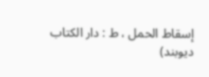إسقاط الحمل ، ط : دار الکتاب دیوبند)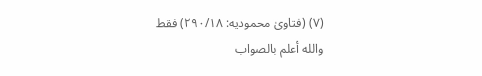(۷) (فتاویٰ محمودیه: ۲۹۰/۱۸) فقط
والله أعلم بالصواب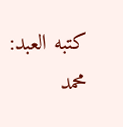کتبه العبد: محمد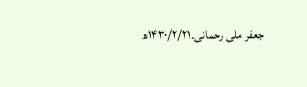جعفر ملی رحمانی۔۱۴۳۰/۲/۲۱ھ